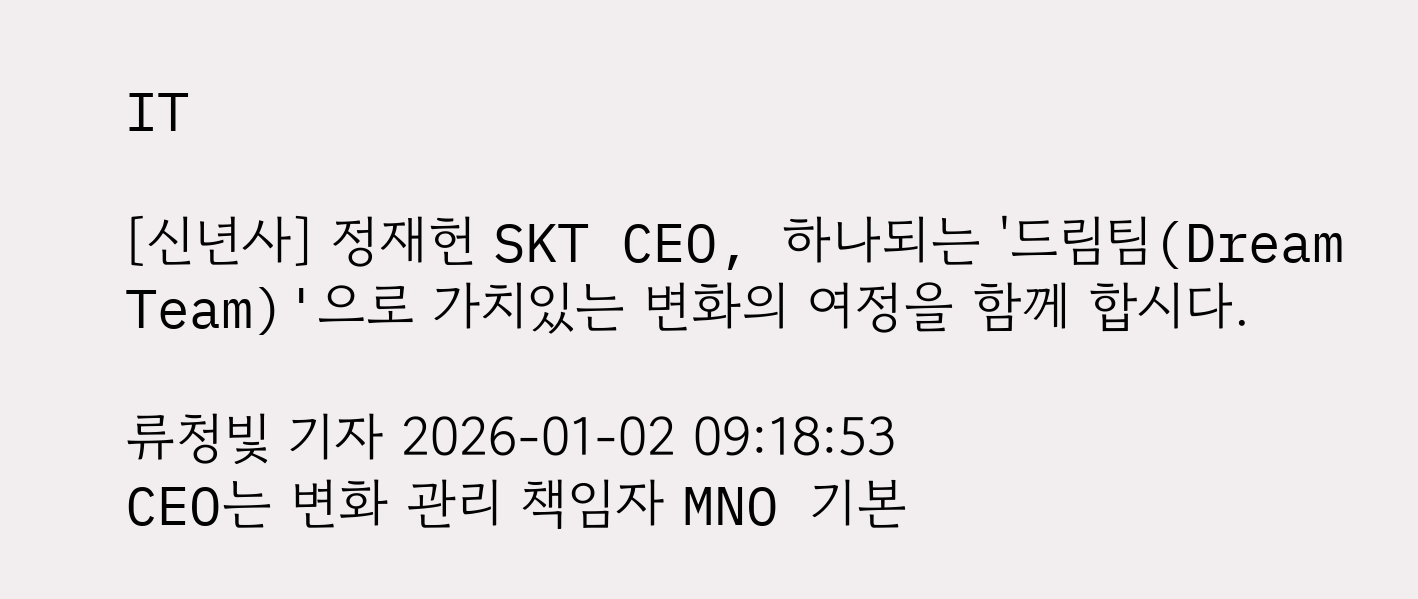IT

[신년사] 정재헌 SKT CEO, 하나되는 '드림팀(Dream Team)'으로 가치있는 변화의 여정을 함께 합시다.

류청빛 기자 2026-01-02 09:18:53
CEO는 변화 관리 책임자 MNO 기본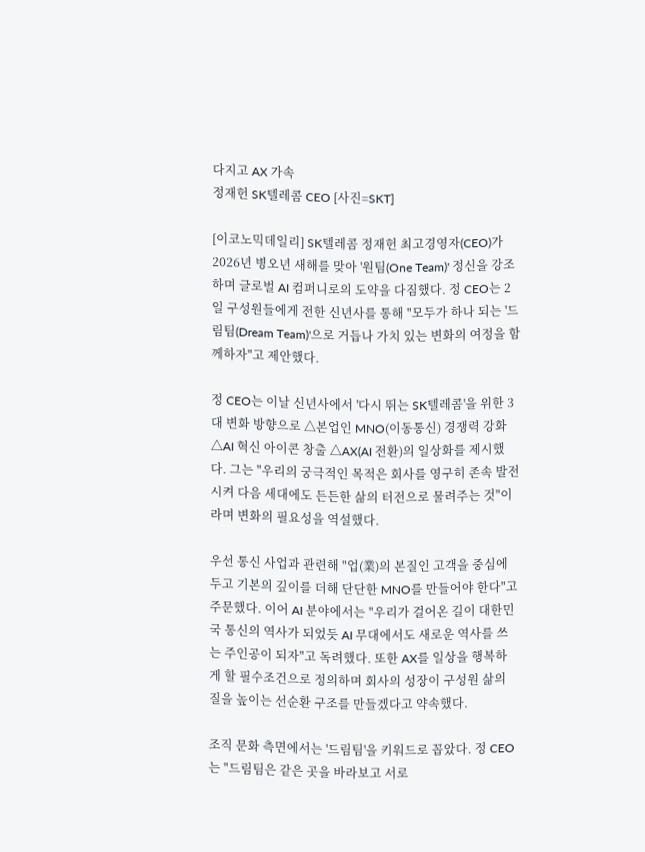다지고 AX 가속
정재헌 SK텔레콤 CEO [사진=SKT]

[이코노믹데일리] SK텔레콤 정재헌 최고경영자(CEO)가 2026년 병오년 새해를 맞아 '원팀(One Team)' 정신을 강조하며 글로벌 AI 컴퍼니로의 도약을 다짐했다. 정 CEO는 2일 구성원들에게 전한 신년사를 통해 "모두가 하나 되는 '드림팀(Dream Team)'으로 거듭나 가치 있는 변화의 여정을 함께하자"고 제안했다.

정 CEO는 이날 신년사에서 '다시 뛰는 SK텔레콤'을 위한 3대 변화 방향으로 △본업인 MNO(이동통신) 경쟁력 강화 △AI 혁신 아이콘 창출 △AX(AI 전환)의 일상화를 제시했다. 그는 "우리의 궁극적인 목적은 회사를 영구히 존속 발전시켜 다음 세대에도 든든한 삶의 터전으로 물려주는 것"이라며 변화의 필요성을 역설했다.

우선 통신 사업과 관련해 "업(業)의 본질인 고객을 중심에 두고 기본의 깊이를 더해 단단한 MNO를 만들어야 한다"고 주문했다. 이어 AI 분야에서는 "우리가 걸어온 길이 대한민국 통신의 역사가 되었듯 AI 무대에서도 새로운 역사를 쓰는 주인공이 되자"고 독려했다. 또한 AX를 일상을 행복하게 할 필수조건으로 정의하며 회사의 성장이 구성원 삶의 질을 높이는 선순환 구조를 만들겠다고 약속했다.

조직 문화 측면에서는 '드림팀'을 키워드로 꼽았다. 정 CEO는 "드림팀은 같은 곳을 바라보고 서로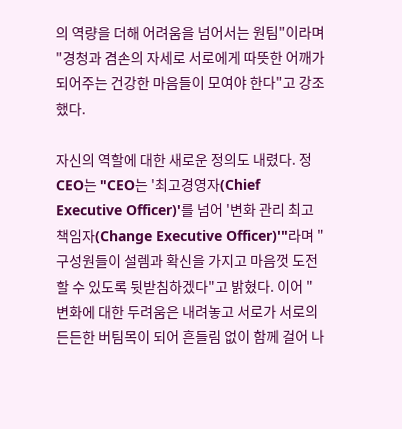의 역량을 더해 어려움을 넘어서는 원팀"이라며 "경청과 겸손의 자세로 서로에게 따뜻한 어깨가 되어주는 건강한 마음들이 모여야 한다"고 강조했다.

자신의 역할에 대한 새로운 정의도 내렸다. 정 CEO는 "CEO는 '최고경영자(Chief Executive Officer)'를 넘어 '변화 관리 최고 책임자(Change Executive Officer)'"라며 "구성원들이 설렘과 확신을 가지고 마음껏 도전할 수 있도록 뒷받침하겠다"고 밝혔다. 이어 "변화에 대한 두려움은 내려놓고 서로가 서로의 든든한 버팀목이 되어 흔들림 없이 함께 걸어 나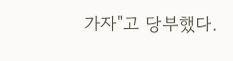가자"고 당부했다.